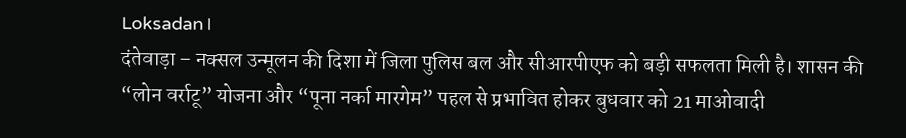Loksadan।
दंतेवाड़ा – नक्सल उन्मूलन की दिशा में जिला पुलिस बल और सीआरपीएफ को बड़ी सफलता मिली है। शासन की “लोन वर्राटू” योजना और “पूना नर्का मारगेम” पहल से प्रभावित होकर बुधवार को 21 माओवादी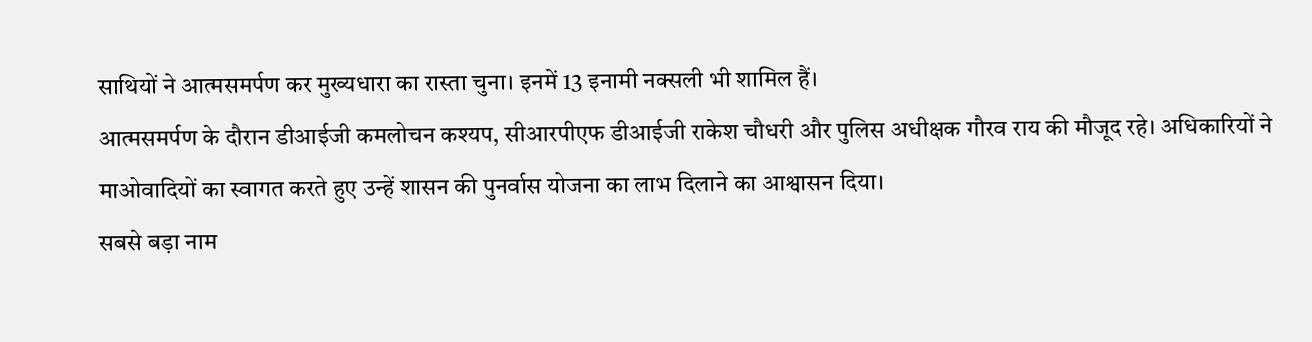साथियों ने आत्मसमर्पण कर मुख्यधारा का रास्ता चुना। इनमें 13 इनामी नक्सली भी शामिल हैं।
आत्मसमर्पण के दौरान डीआईजी कमलोचन कश्यप, सीआरपीएफ डीआईजी राकेश चौधरी और पुलिस अधीक्षक गौरव राय की मौजूद रहे। अधिकारियों ने माओवादियों का स्वागत करते हुए उन्हें शासन की पुनर्वास योजना का लाभ दिलाने का आश्वासन दिया।
सबसे बड़ा नाम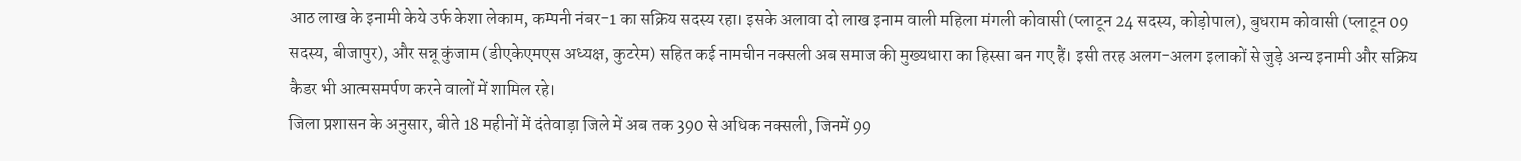आठ लाख के इनामी केये उर्फ केशा लेकाम, कम्पनी नंबर-1 का सक्रिय सदस्य रहा। इसके अलावा दो लाख इनाम वाली महिला मंगली कोवासी (प्लाटून 24 सदस्य, कोड़ोपाल), बुधराम कोवासी (प्लाटून 09 सदस्य, बीजापुर), और सन्नू कुंजाम (डीएकेएमएस अध्यक्ष, कुटरेम) सहित कई नामचीन नक्सली अब समाज की मुख्यधारा का हिस्सा बन गए हैं। इसी तरह अलग-अलग इलाकों से जुड़े अन्य इनामी और सक्रिय कैडर भी आत्मसमर्पण करने वालों में शामिल रहे।
जिला प्रशासन के अनुसार, बीते 18 महीनों में दंतेवाड़ा जिले में अब तक 390 से अधिक नक्सली, जिनमें 99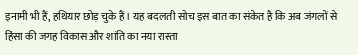इनामी भी हैं, हथियार छोड़ चुके हैं। यह बदलती सोच इस बात का संकेत है कि अब जंगलों से हिंसा की जगह विकास और शांति का नया रास्ता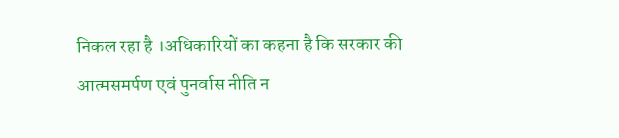निकल रहा है ।अधिकारियों का कहना है कि सरकार की आत्मसमर्पण एवं पुनर्वास नीति न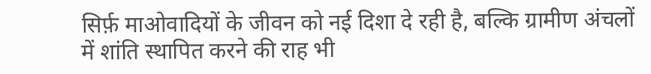सिर्फ़ माओवादियों के जीवन को नई दिशा दे रही है, बल्कि ग्रामीण अंचलों में शांति स्थापित करने की राह भी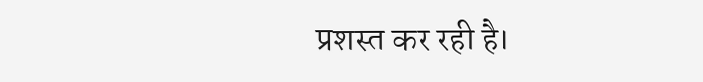प्रशस्त कर रही है।